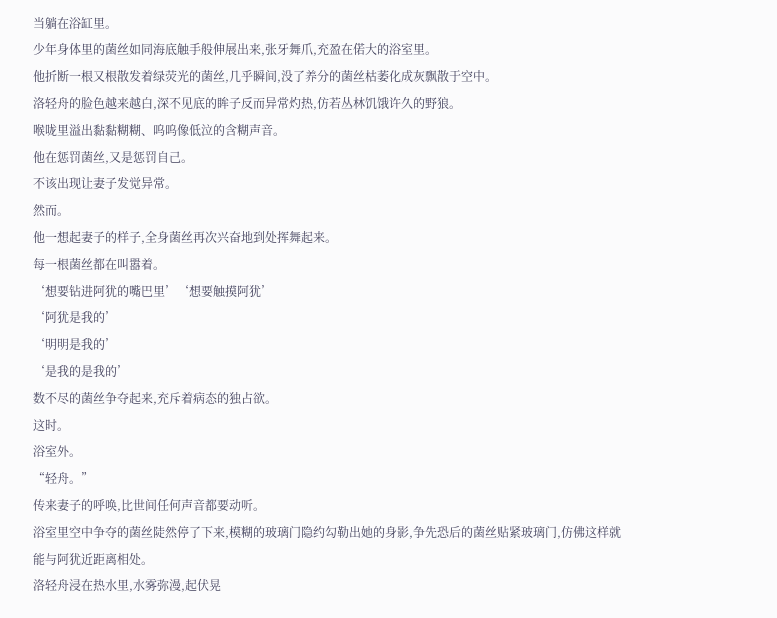当躺在浴缸里。
少年身体里的菌丝如同海底触手般伸展出来,张牙舞爪,充盈在偌大的浴室里。
他折断一根又根散发着绿荧光的菌丝,几乎瞬间,没了养分的菌丝枯萎化成灰飘散于空中。
洛轻舟的脸色越来越白,深不见底的眸子反而异常灼热,仿若丛林饥饿许久的野狼。
喉咙里溢出黏黏糊糊、呜呜像低泣的含糊声音。
他在惩罚菌丝,又是惩罚自己。
不该出现让妻子发觉异常。
然而。
他一想起妻子的样子,全身菌丝再次兴奋地到处挥舞起来。
每一根菌丝都在叫嚣着。
‘想要钻进阿犹的嘴巴里’‘想要触摸阿犹’
‘阿犹是我的’
‘明明是我的’
‘是我的是我的’
数不尽的菌丝争夺起来,充斥着病态的独占欲。
这时。
浴室外。
“轻舟。”
传来妻子的呼唤,比世间任何声音都要动听。
浴室里空中争夺的菌丝陡然停了下来,模糊的玻璃门隐约勾勒出她的身影,争先恐后的菌丝贴紧玻璃门,仿佛这样就能与阿犹近距离相处。
洛轻舟浸在热水里,水雾弥漫,起伏晃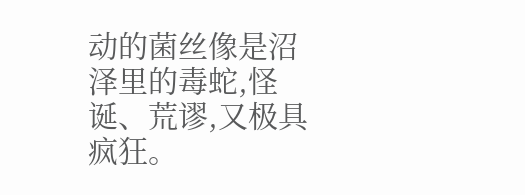动的菌丝像是沼泽里的毒蛇,怪诞、荒谬,又极具疯狂。